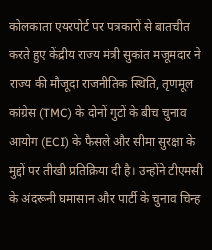कोलकाता एयरपोर्ट पर पत्रकारों से बातचीत करते हुए केंद्रीय राज्य मंत्री सुकांत मजूमदार ने राज्य की मौजूदा राजनीतिक स्थिति, तृणमूल कांग्रेस (TMC) के दोनों गुटों के बीच चुनाव आयोग (ECI) के फैसले और सीमा सुरक्षा के मुद्दों पर तीखी प्रतिक्रिया दी है। उन्होंने टीएमसी के अंदरूनी घमासान और पार्टी के चुनाव चिन्ह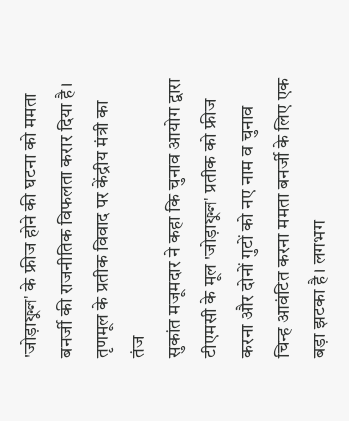'जोड़ाফুল' के फ्रीज होने की घटना को ममता बनर्जी की राजनीतिक विफलता करार दिया है।
तृणमूल के प्रतीक विवाद पर केंद्रीय मंत्री का तंज
सुकांत मजूमदार ने कहा कि चुनाव आयोग द्वारा टीएमसी के मूल 'जोड़ाফুল' प्रतीक को फ्रीज करना और दोनों गुटों को नए नाम व चुनाव चिन्ह आवंटित करना ममता बनर्जी के लिए एक बड़ा झटका है। लगभग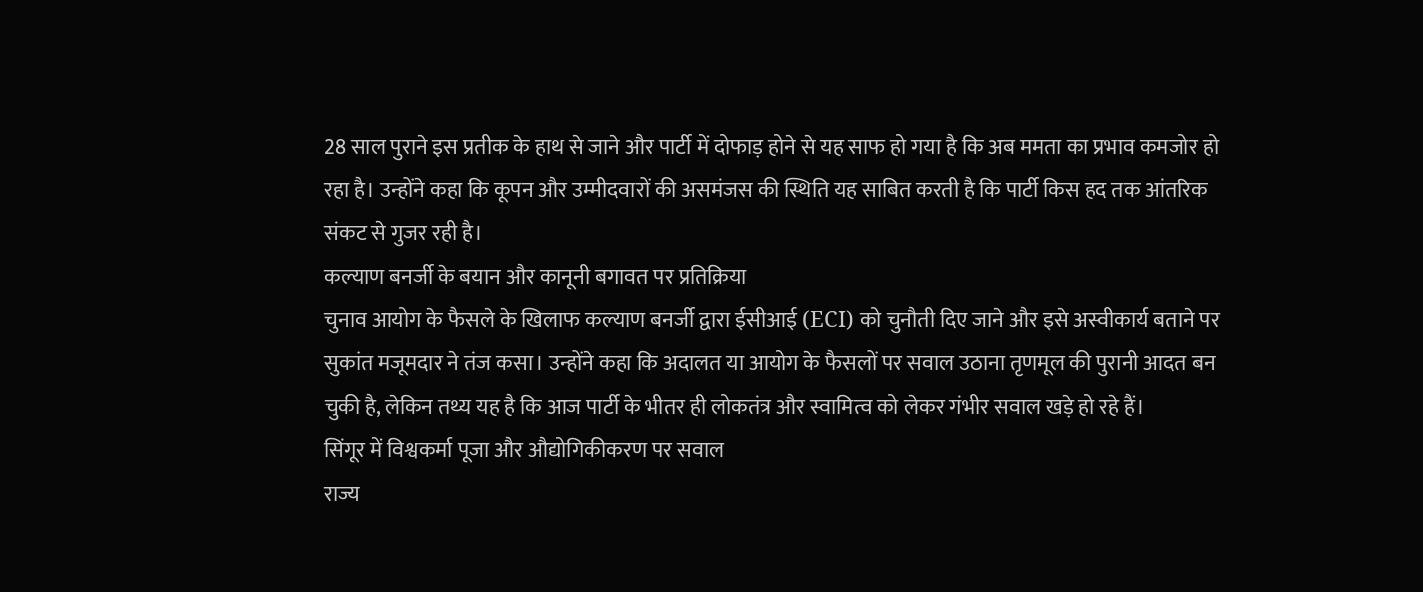28 साल पुराने इस प्रतीक के हाथ से जाने और पार्टी में दोफाड़ होने से यह साफ हो गया है कि अब ममता का प्रभाव कमजोर हो रहा है। उन्होंने कहा कि कूपन और उम्मीदवारों की असमंजस की स्थिति यह साबित करती है कि पार्टी किस हद तक आंतरिक संकट से गुजर रही है।
कल्याण बनर्जी के बयान और कानूनी बगावत पर प्रतिक्रिया
चुनाव आयोग के फैसले के खिलाफ कल्याण बनर्जी द्वारा ईसीआई (ECI) को चुनौती दिए जाने और इसे अस्वीकार्य बताने पर सुकांत मजूमदार ने तंज कसा। उन्होंने कहा कि अदालत या आयोग के फैसलों पर सवाल उठाना तृणमूल की पुरानी आदत बन चुकी है, लेकिन तथ्य यह है कि आज पार्टी के भीतर ही लोकतंत्र और स्वामित्व को लेकर गंभीर सवाल खड़े हो रहे हैं।
सिंगूर में विश्वकर्मा पूजा और औद्योगिकीकरण पर सवाल
राज्य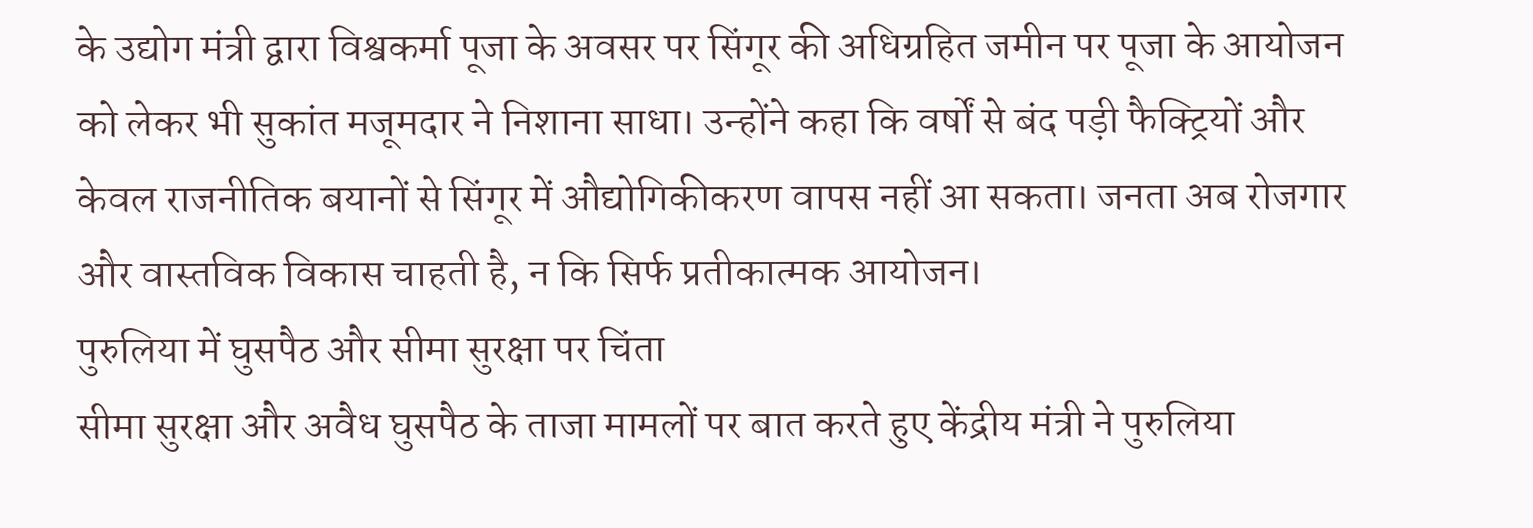के उद्योग मंत्री द्वारा विश्वकर्मा पूजा के अवसर पर सिंगूर की अधिग्रहित जमीन पर पूजा के आयोजन को लेकर भी सुकांत मजूमदार ने निशाना साधा। उन्होंने कहा कि वर्षों से बंद पड़ी फैक्ट्रियों और केवल राजनीतिक बयानों से सिंगूर में औद्योगिकीकरण वापस नहीं आ सकता। जनता अब रोजगार और वास्तविक विकास चाहती है, न कि सिर्फ प्रतीकात्मक आयोजन।
पुरुलिया में घुसपैठ और सीमा सुरक्षा पर चिंता
सीमा सुरक्षा और अवैध घुसपैठ के ताजा मामलों पर बात करते हुए केंद्रीय मंत्री ने पुरुलिया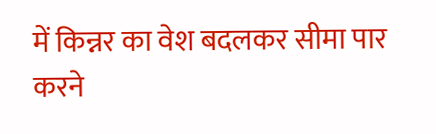में किन्नर का वेश बदलकर सीमा पार करने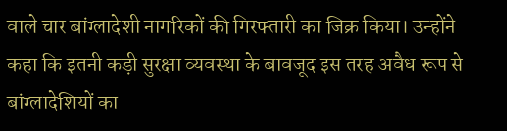वाले चार बांग्लादेशी नागरिकों की गिरफ्तारी का जिक्र किया। उन्होंने कहा कि इतनी कड़ी सुरक्षा व्यवस्था के बावजूद इस तरह अवैध रूप से बांग्लादेशियों का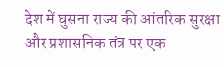देश में घुसना राज्य की आंतरिक सुरक्षा और प्रशासनिक तंत्र पर एक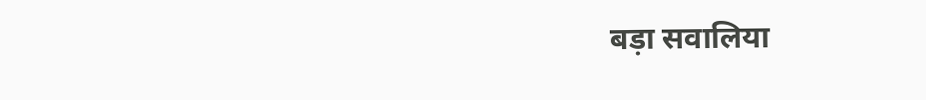बड़ा सवालिया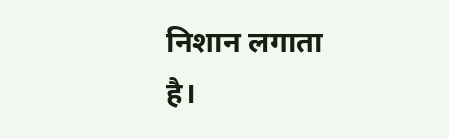निशान लगाता है।